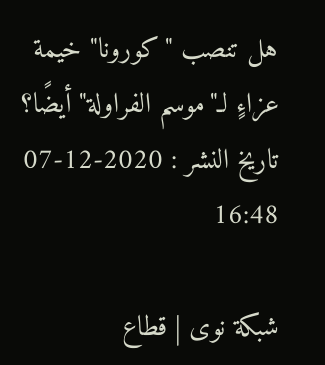هل تنصب "كورونا" خيمة عزاءٍ لـ"موسم الفراولة" أيضًا؟
تاريخ النشر : 2020-12-07 16:48

شبكة نوى | قطاع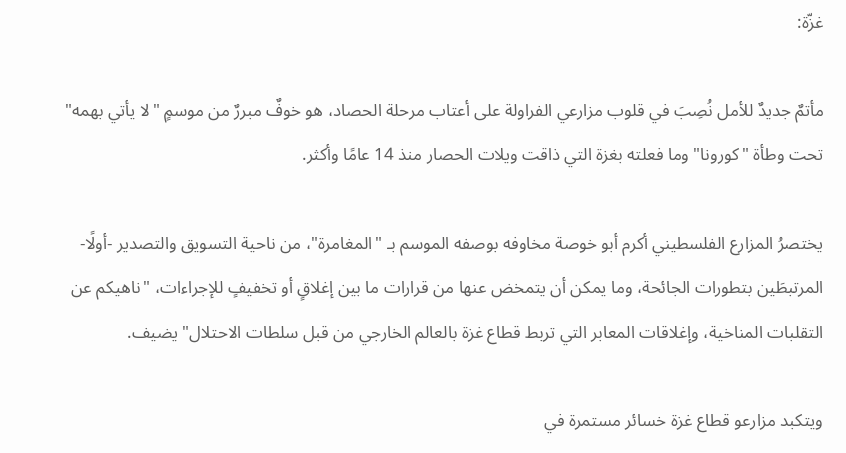غزّة:

مأتمٌ جديدٌ للأمل نُصِبَ في قلوب مزارعي الفراولة على أعتاب مرحلة الحصاد، هو خوفٌ مبررٌ من موسمٍ "لا يأتي بهمه" تحت وطأة "كورونا" وما فعلته بغزة التي ذاقت ويلات الحصار منذ 14 عامًا وأكثر.

يختصرُ المزارع الفلسطيني أكرم أبو خوصة مخاوفه بوصفه الموسم بـ "المغامرة"، من ناحية التسويق والتصدير -أولًا- المرتبطَين بتطورات الجائحة، وما يمكن أن يتمخض عنها من قرارات ما بين إغلاقٍ أو تخفيفٍ للإجراءات، "ناهيكم عن التقلبات المناخية، وإغلاقات المعابر التي تربط قطاع غزة بالعالم الخارجي من قبل سلطات الاحتلال" يضيف.

ويتكبد مزارعو قطاع غزة خسائر مستمرة في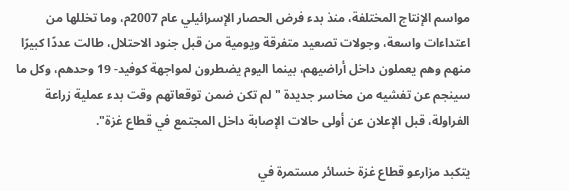مواسم الإنتاج المختلفة، منذ بدء فرض الحصار الإسرائيلي عام 2007م، وما تخللها من اعتداءات واسعة، وجولات تصعيد متفرقة ويومية من قبل جنود الاحتلال، طالت عددًا كبيرًا منهم وهم يعملون داخل أراضيهم، بينما اليوم يضطرون لمواجهة كوفيد- 19 وحدهم، وكل ما سينجم عن تفشيه من مخاسر جديدة "لم تكن ضمن توقعاتهم وقت بدء عملية زراعة الفراولة، قبل الإعلان عن أولى حالات الإصابة داخل المجتمع في قطاع غزة".

يتكبد مزارعو قطاع غزة خسائر مستمرة في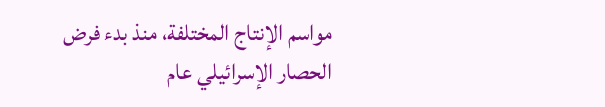مواسم الإنتاج المختلفة، منذ بدء فرض الحصار الإسرائيلي عام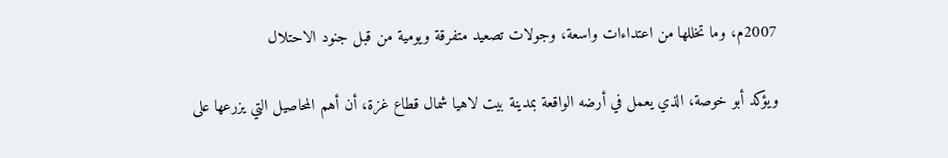2007م، وما تخللها من اعتداءات واسعة، وجولات تصعيد متفرقة ويومية من قبل جنود الاحتلال

ويؤكد أبو خوصة، الذي يعمل في أرضه الواقعة بمدينة بيت لاهيا شمال قطاع غزة، أن أهم المحاصيل التي يزرعها على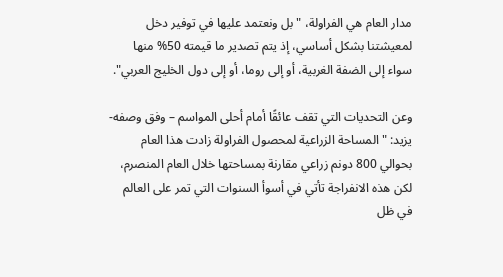مدار العام هي الفراولة، "بل ونعتمد عليها في توفير دخل لمعيشتنا بشكل أساسي، إذ يتم تصدير ما قيمته 50% منها سواء إلى الضفة الغربية، أو إلى روما، أو إلى دول الخليج العربي".

وعن التحديات التي تقف عائقًا أمام أحلى المواسم – وفق وصفه- يزيد: "المساحة الزراعية لمحصول الفراولة زادت هذا العام بحوالي 800 دونم زراعي مقارنة بمساحتها خلال العام المنصرم، لكن هذه الانفراجة تأتي في أسوأ السنوات التي تمر على العالم في ظل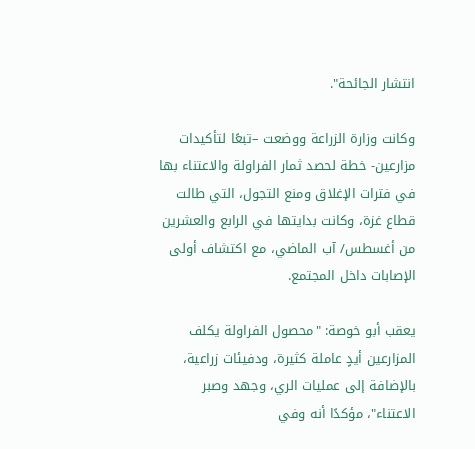انتشار الجائحة".

وكانت وزارة الزراعة ووضعت –تبعًا لتأكيدات مزارعين- خطة لحصد ثمار الفراولة والاعتناء بها في فترات الإغلاق ومنع التجول، التي طالت قطاع غزة، وكانت بدايتها في الرابع والعشرين من أغسطس/ آب الماضي، مع اكتشاف أولى الإصابات داخل المجتمع.

يعقب أبو خوصة: "محصول الفراولة يكلف المزارعين أيدٍ عاملة كثيرة، ودفيئات زراعية، بالإضافة إلى عمليات الري، وجهد وصبر الاعتناء"، مؤكدًا أنه وفي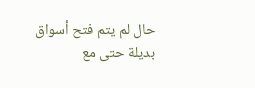حال لم يتم فتح أسواق بديلة حتى مع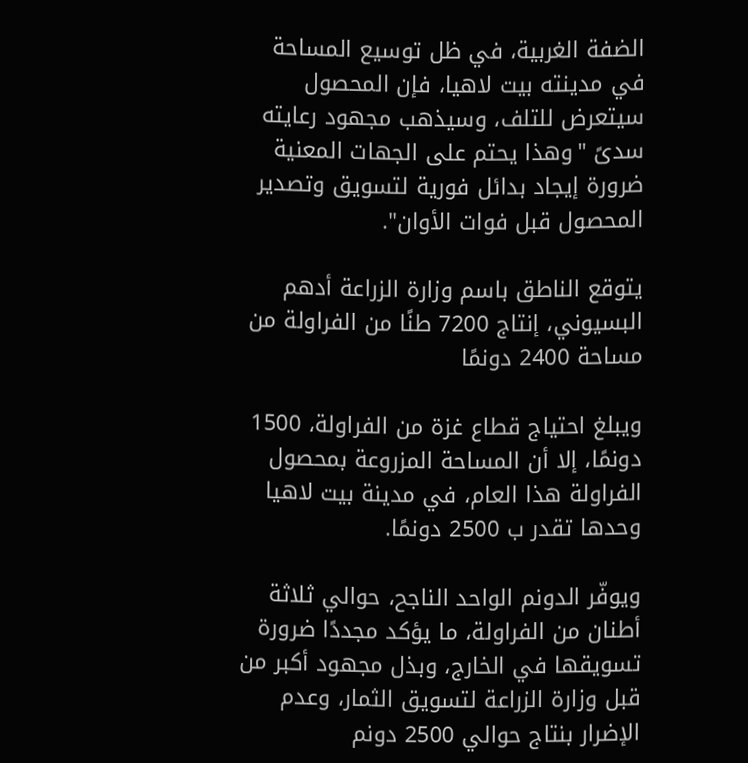الضفة الغربية، في ظل توسيع المساحة في مدينته بيت لاهيا، فإن المحصول سيتعرض للتلف، وسيذهب مجهود رعايته سدىً "وهذا يحتم على الجهات المعنية ضرورة إيجاد بدائل فورية لتسويق وتصدير المحصول قبل فوات الأوان".

يتوقع الناطق باسم وزارة الزراعة أدهم البسيوني، إنتاج 7200 طنًا من الفراولة من مساحة 2400 دونمًا

ويبلغ احتياج قطاع غزة من الفراولة، 1500 دونمًا، إلا أن المساحة المزروعة بمحصول الفراولة هذا العام، في مدينة بيت لاهيا وحدها تقدر ب 2500 دونمًا.

ويوفّر الدونم الواحد الناجح، حوالي ثلاثة أطنان من الفراولة، ما يؤكد مجددًا ضرورة تسويقها في الخارج، وبذل مجهود أكبر من قبل وزارة الزراعة لتسويق الثمار، وعدم الإضرار بنتاج حوالي 2500 دونم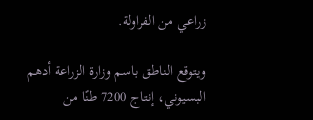زراعي من الفراولة.

ويتوقع الناطق باسم وزارة الزراعة أدهم البسيوني، إنتاج 7200 طنًا من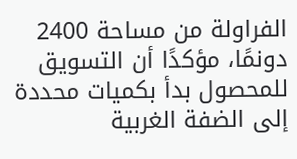الفراولة من مساحة 2400 دونمًا، مؤكدًا أن التسويق للمحصول بدأ بكميات محددة إلى الضفة الغربية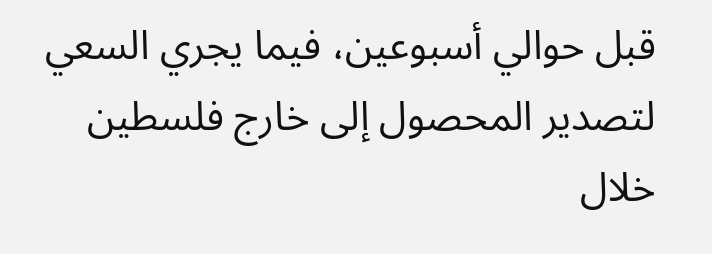قبل حوالي أسبوعين، فيما يجري السعي لتصدير المحصول إلى خارج فلسطين خلال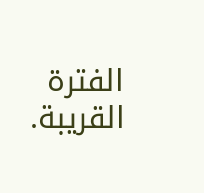الفترة القريبة.